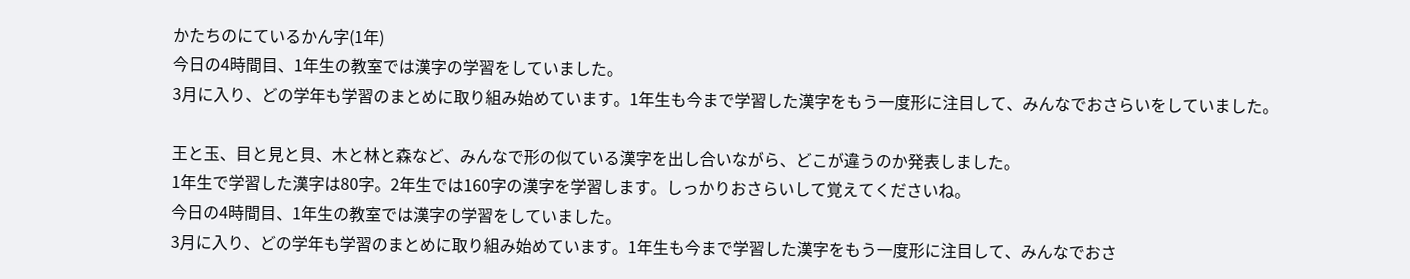かたちのにているかん字(1年)
今日の4時間目、1年生の教室では漢字の学習をしていました。
3月に入り、どの学年も学習のまとめに取り組み始めています。1年生も今まで学習した漢字をもう一度形に注目して、みんなでおさらいをしていました。

王と玉、目と見と貝、木と林と森など、みんなで形の似ている漢字を出し合いながら、どこが違うのか発表しました。
1年生で学習した漢字は80字。2年生では160字の漢字を学習します。しっかりおさらいして覚えてくださいね。
今日の4時間目、1年生の教室では漢字の学習をしていました。
3月に入り、どの学年も学習のまとめに取り組み始めています。1年生も今まで学習した漢字をもう一度形に注目して、みんなでおさ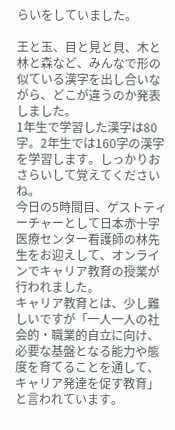らいをしていました。

王と玉、目と見と貝、木と林と森など、みんなで形の似ている漢字を出し合いながら、どこが違うのか発表しました。
1年生で学習した漢字は80字。2年生では160字の漢字を学習します。しっかりおさらいして覚えてくださいね。
今日の5時間目、ゲストティーチャーとして日本赤十字医療センター看護師の林先生をお迎えして、オンラインでキャリア教育の授業が行われました。
キャリア教育とは、少し難しいですが「一人一人の社会的・職業的自立に向け、必要な基盤となる能力や態度を育てることを通して、キャリア発達を促す教育」と言われています。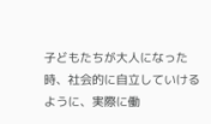子どもたちが大人になった時、社会的に自立していけるように、実際に働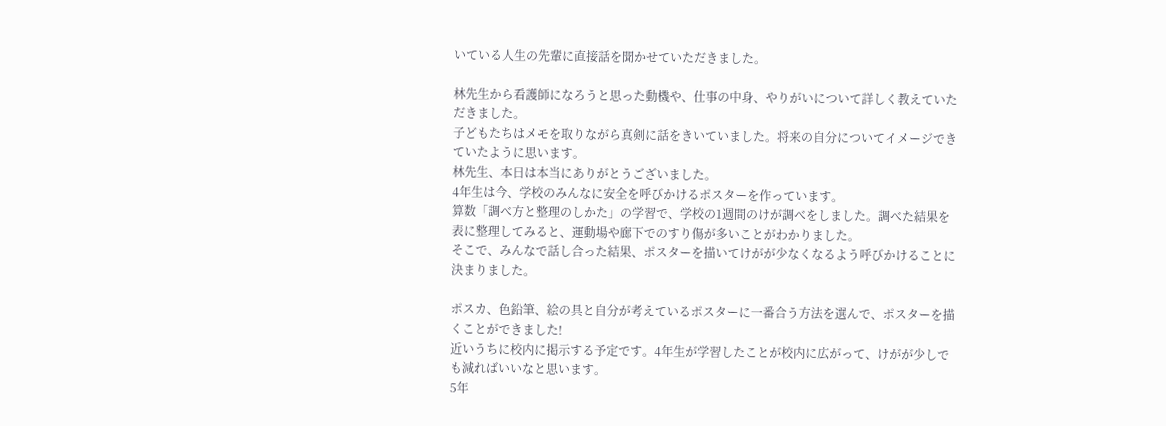いている人生の先輩に直接話を聞かせていただきました。

林先生から看護師になろうと思った動機や、仕事の中身、やりがいについて詳しく教えていただきました。
子どもたちはメモを取りながら真剣に話をきいていました。将来の自分についてイメージできていたように思います。
林先生、本日は本当にありがとうございました。
4年生は今、学校のみんなに安全を呼びかけるポスターを作っています。
算数「調べ方と整理のしかた」の学習で、学校の1週間のけが調べをしました。調べた結果を表に整理してみると、運動場や廊下でのすり傷が多いことがわかりました。
そこで、みんなで話し合った結果、ポスターを描いてけがが少なくなるよう呼びかけることに決まりました。

ポスカ、色鉛筆、絵の具と自分が考えているポスターに一番合う方法を選んで、ポスターを描くことができました!
近いうちに校内に掲示する予定です。4年生が学習したことが校内に広がって、けがが少しでも減ればいいなと思います。
5年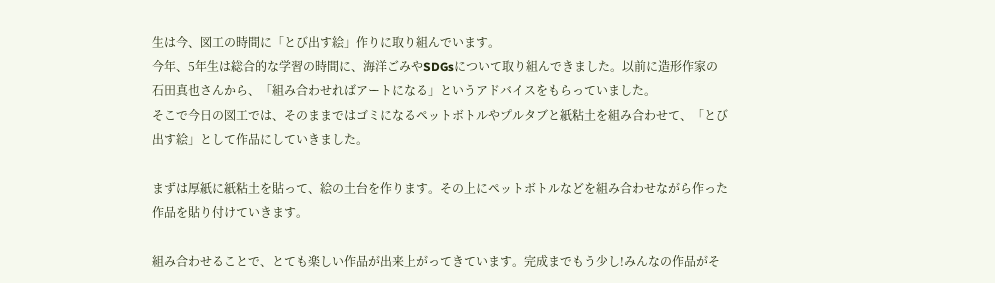生は今、図工の時間に「とび出す絵」作りに取り組んでいます。
今年、5年生は総合的な学習の時間に、海洋ごみやSDGsについて取り組んできました。以前に造形作家の石田真也さんから、「組み合わせればアートになる」というアドバイスをもらっていました。
そこで今日の図工では、そのままではゴミになるペットボトルやプルタブと紙粘土を組み合わせて、「とび出す絵」として作品にしていきました。

まずは厚紙に紙粘土を貼って、絵の土台を作ります。その上にペットボトルなどを組み合わせながら作った作品を貼り付けていきます。

組み合わせることで、とても楽しい作品が出来上がってきています。完成までもう少し!みんなの作品がそ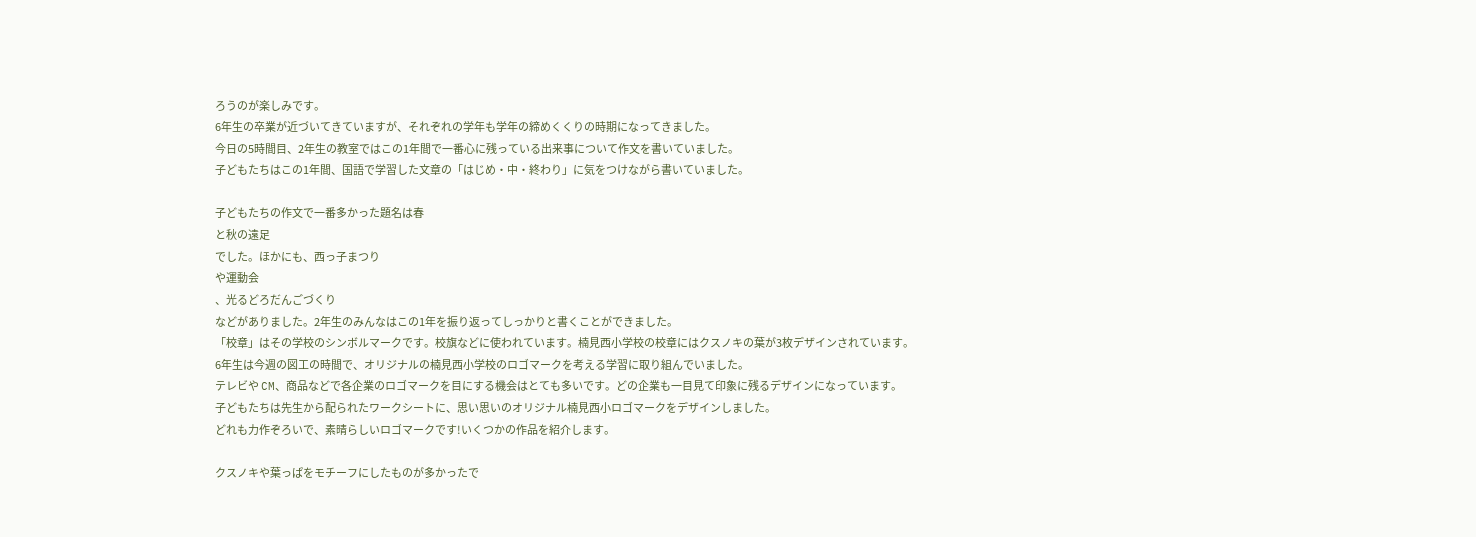ろうのが楽しみです。
6年生の卒業が近づいてきていますが、それぞれの学年も学年の締めくくりの時期になってきました。
今日の5時間目、2年生の教室ではこの1年間で一番心に残っている出来事について作文を書いていました。
子どもたちはこの1年間、国語で学習した文章の「はじめ・中・終わり」に気をつけながら書いていました。

子どもたちの作文で一番多かった題名は春
と秋の遠足
でした。ほかにも、西っ子まつり
や運動会
、光るどろだんごづくり
などがありました。2年生のみんなはこの1年を振り返ってしっかりと書くことができました。
「校章」はその学校のシンボルマークです。校旗などに使われています。楠見西小学校の校章にはクスノキの葉が3枚デザインされています。
6年生は今週の図工の時間で、オリジナルの楠見西小学校のロゴマークを考える学習に取り組んでいました。
テレビや CM、商品などで各企業のロゴマークを目にする機会はとても多いです。どの企業も一目見て印象に残るデザインになっています。
子どもたちは先生から配られたワークシートに、思い思いのオリジナル楠見西小ロゴマークをデザインしました。
どれも力作ぞろいで、素晴らしいロゴマークです!いくつかの作品を紹介します。

クスノキや葉っぱをモチーフにしたものが多かったで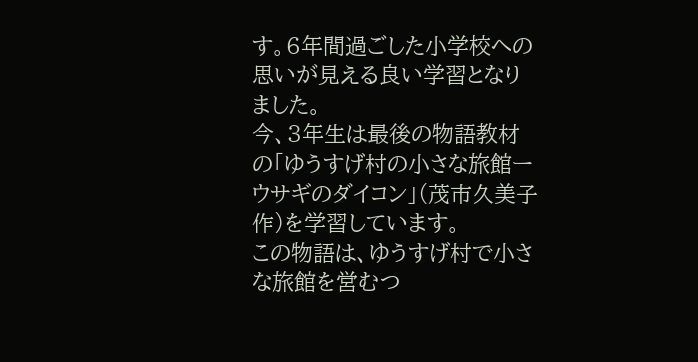す。6年間過ごした小学校への思いが見える良い学習となりました。
今、3年生は最後の物語教材の「ゆうすげ村の小さな旅館ーウサギのダイコン」(茂市久美子 作)を学習しています。
この物語は、ゆうすげ村で小さな旅館を営むつ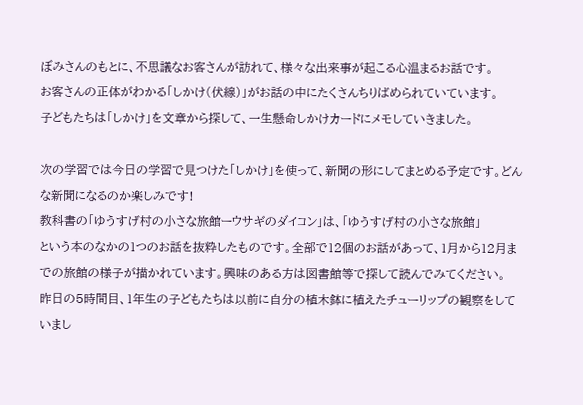ぼみさんのもとに、不思議なお客さんが訪れて、様々な出来事が起こる心温まるお話です。
お客さんの正体がわかる「しかけ(伏線)」がお話の中にたくさんちりばめられていています。
子どもたちは「しかけ」を文章から探して、一生懸命しかけカードにメモしていきました。

次の学習では今日の学習で見つけた「しかけ」を使って、新聞の形にしてまとめる予定です。どんな新聞になるのか楽しみです!
教科書の「ゆうすげ村の小さな旅館ーウサギのダイコン」は、「ゆうすげ村の小さな旅館」
という本のなかの1つのお話を抜粋したものです。全部で12個のお話があって、1月から12月までの旅館の様子が描かれています。興味のある方は図書館等で探して読んでみてください。
昨日の5時間目、1年生の子どもたちは以前に自分の植木鉢に植えたチューリップの観察をしていまし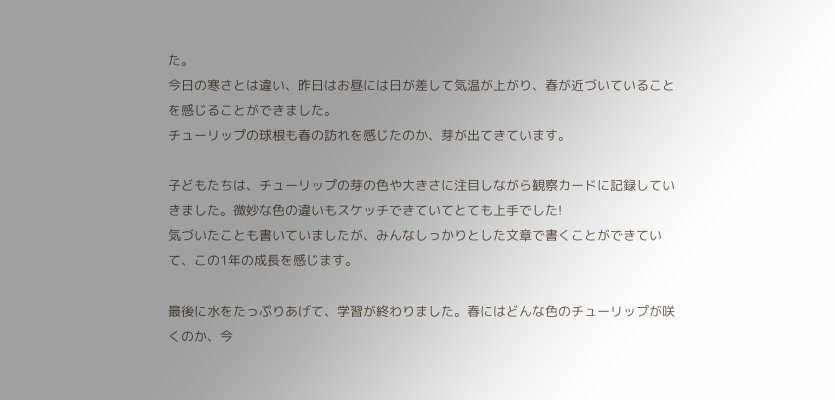た。
今日の寒さとは違い、昨日はお昼には日が差して気温が上がり、春が近づいていることを感じることができました。
チューリップの球根も春の訪れを感じたのか、芽が出てきています。

子どもたちは、チューリップの芽の色や大きさに注目しながら観察カードに記録していきました。微妙な色の違いもスケッチできていてとても上手でした!
気づいたことも書いていましたが、みんなしっかりとした文章で書くことができていて、この1年の成長を感じます。

最後に水をたっぷりあげて、学習が終わりました。春にはどんな色のチューリップが咲くのか、今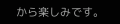から楽しみです。